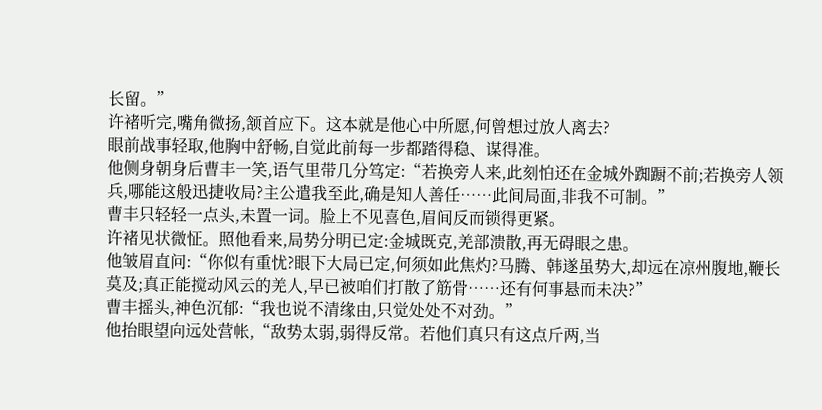长留。”
许褚听完,嘴角微扬,颔首应下。这本就是他心中所愿,何曾想过放人离去?
眼前战事轻取,他胸中舒畅,自觉此前每一步都踏得稳、谋得准。
他侧身朝身后曹丰一笑,语气里带几分笃定:“若换旁人来,此刻怕还在金城外踟蹰不前;若换旁人领兵,哪能这般迅捷收局?主公遣我至此,确是知人善任……此间局面,非我不可制。”
曹丰只轻轻一点头,未置一词。脸上不见喜色,眉间反而锁得更紧。
许褚见状微怔。照他看来,局势分明已定:金城既克,羌部溃散,再无碍眼之患。
他皱眉直问:“你似有重忧?眼下大局已定,何须如此焦灼?马腾、韩遂虽势大,却远在凉州腹地,鞭长莫及;真正能搅动风云的羌人,早已被咱们打散了筋骨……还有何事悬而未决?”
曹丰摇头,神色沉郁:“我也说不清缘由,只觉处处不对劲。”
他抬眼望向远处营帐,“敌势太弱,弱得反常。若他们真只有这点斤两,当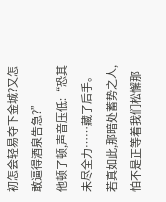初怎会轻易夺下金城?又怎敢逼得酒泉告急?”
他顿了顿,声音压低:“恐其未尽全力……藏了后手。若真如此,那暗处蓄势之人,怕不是正等着我们松懈那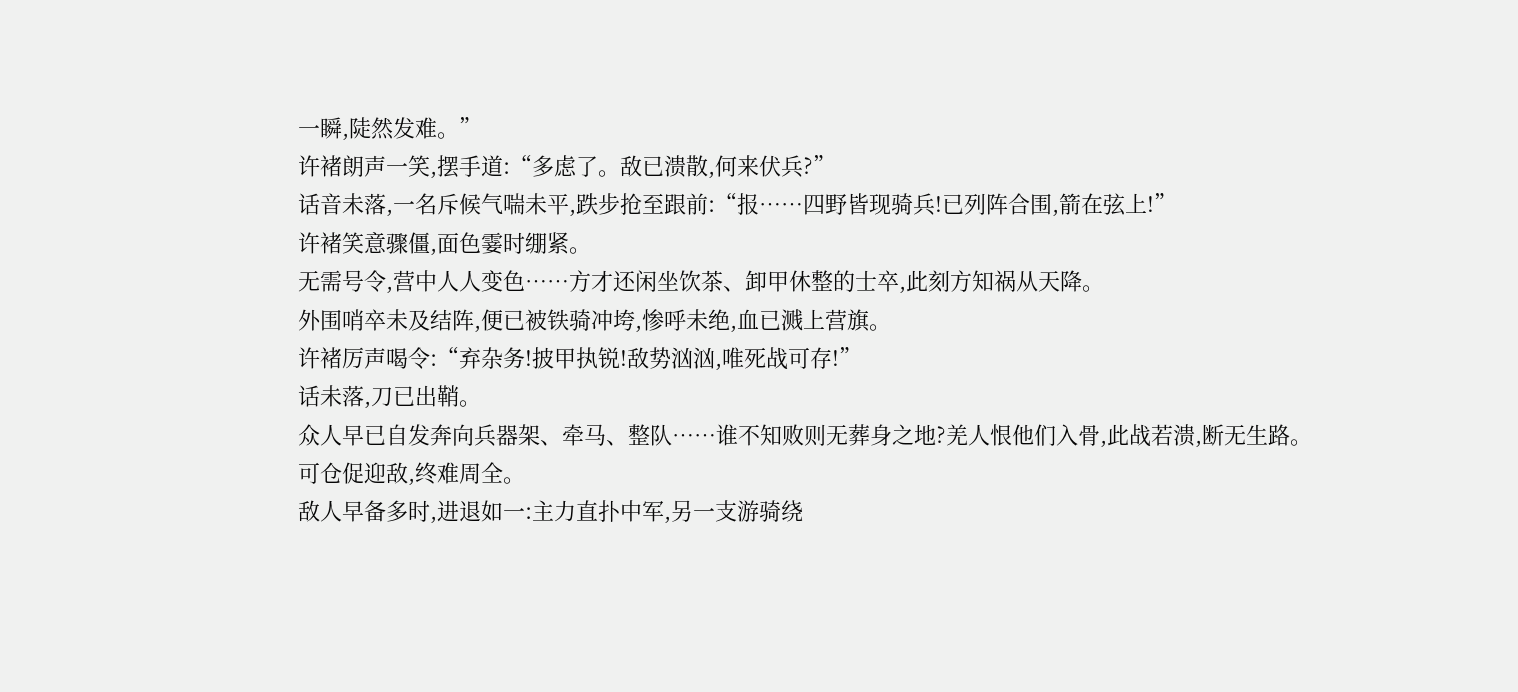一瞬,陡然发难。”
许褚朗声一笑,摆手道:“多虑了。敌已溃散,何来伏兵?”
话音未落,一名斥候气喘未平,跌步抢至跟前:“报……四野皆现骑兵!已列阵合围,箭在弦上!”
许褚笑意骤僵,面色霎时绷紧。
无需号令,营中人人变色……方才还闲坐饮茶、卸甲休整的士卒,此刻方知祸从天降。
外围哨卒未及结阵,便已被铁骑冲垮,惨呼未绝,血已溅上营旗。
许褚厉声喝令:“弃杂务!披甲执锐!敌势汹汹,唯死战可存!”
话未落,刀已出鞘。
众人早已自发奔向兵器架、牵马、整队……谁不知败则无葬身之地?羌人恨他们入骨,此战若溃,断无生路。
可仓促迎敌,终难周全。
敌人早备多时,进退如一:主力直扑中军,另一支游骑绕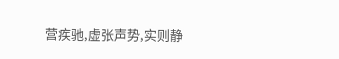营疾驰,虚张声势,实则静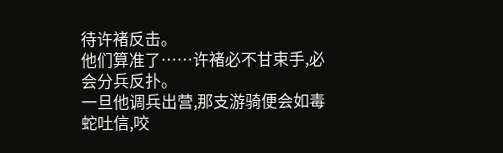待许褚反击。
他们算准了……许褚必不甘束手,必会分兵反扑。
一旦他调兵出营,那支游骑便会如毒蛇吐信,咬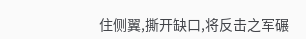住侧翼,撕开缺口,将反击之军碾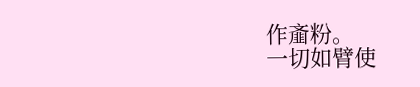作齑粉。
一切如臂使